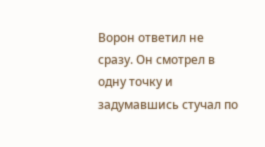Ворон ответил не сразу. Он смотрел в одну точку и задумавшись стучал по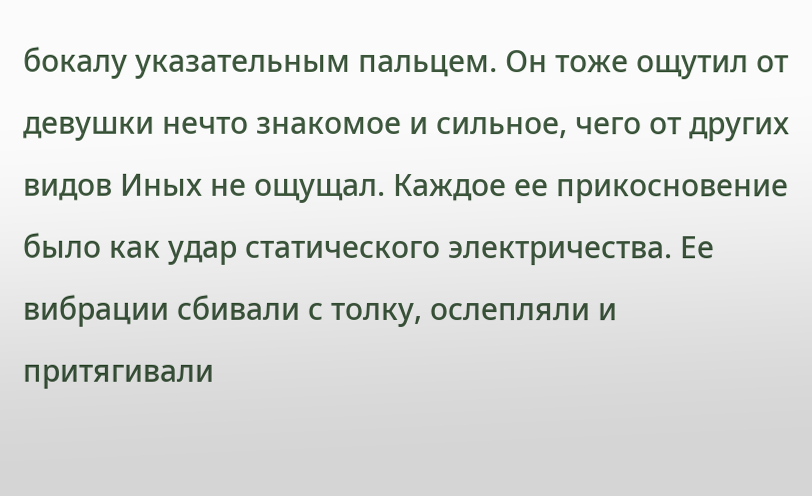бокалу указательным пальцем. Он тоже ощутил от девушки нечто знакомое и сильное, чего от других видов Иных не ощущал. Каждое ее прикосновение было как удар статического электричества. Ее вибрации сбивали с толку, ослепляли и притягивали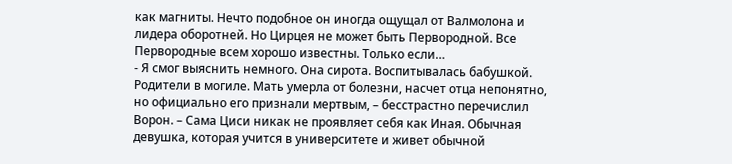как магниты. Нечто подобное он иногда ощущал от Валмолона и лидера оборотней. Но Цирцея не может быть Первородной. Все Первородные всем хорошо известны. Только если…
- Я смог выяснить немного. Она сирота. Воспитывалась бабушкой. Родители в могиле. Мать умерла от болезни, насчет отца непонятно, но официально его признали мертвым, – бесстрастно перечислил Ворон. – Сама Циси никак не проявляет себя как Иная. Обычная девушка, которая учится в университете и живет обычной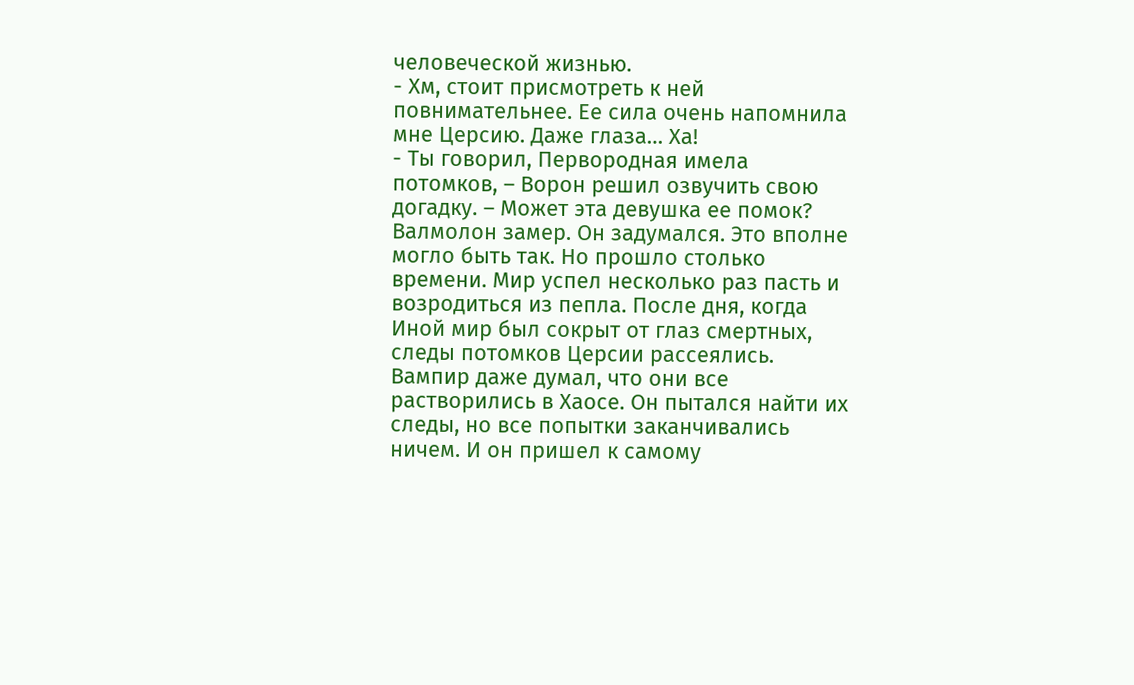человеческой жизнью.
- Хм, стоит присмотреть к ней повнимательнее. Ее сила очень напомнила мне Церсию. Даже глаза… Ха!
- Ты говорил, Первородная имела потомков, – Ворон решил озвучить свою догадку. – Может эта девушка ее помок?
Валмолон замер. Он задумался. Это вполне могло быть так. Но прошло столько времени. Мир успел несколько раз пасть и возродиться из пепла. После дня, когда Иной мир был сокрыт от глаз смертных, следы потомков Церсии рассеялись. Вампир даже думал, что они все растворились в Хаосе. Он пытался найти их следы, но все попытки заканчивались ничем. И он пришел к самому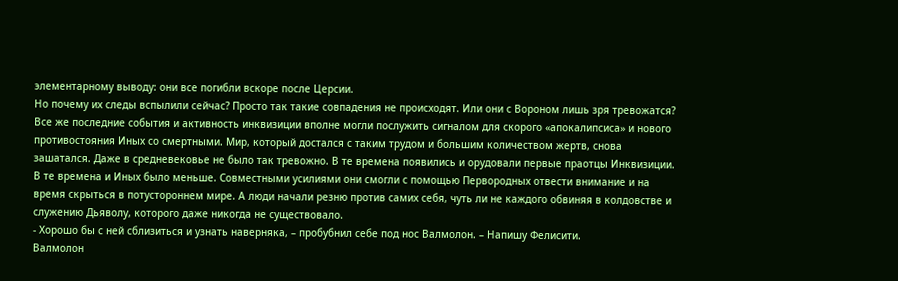элементарному выводу: они все погибли вскоре после Церсии.
Но почему их следы вспылили сейчас? Просто так такие совпадения не происходят. Или они с Вороном лишь зря тревожатся?
Все же последние события и активность инквизиции вполне могли послужить сигналом для скорого «апокалипсиса» и нового противостояния Иных со смертными. Мир, который достался с таким трудом и большим количеством жертв, снова зашатался. Даже в средневековье не было так тревожно. В те времена появились и орудовали первые праотцы Инквизиции. В те времена и Иных было меньше. Совместными усилиями они смогли с помощью Первородных отвести внимание и на время скрыться в потустороннем мире. А люди начали резню против самих себя, чуть ли не каждого обвиняя в колдовстве и служению Дьяволу, которого даже никогда не существовало.
- Хорошо бы с ней сблизиться и узнать наверняка, – пробубнил себе под нос Валмолон. – Напишу Фелисити.
Валмолон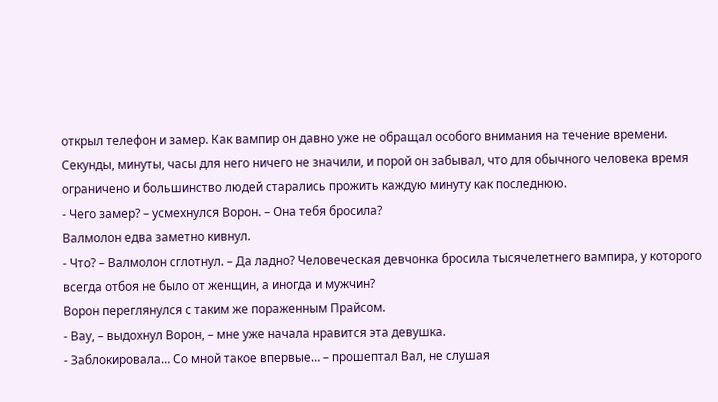открыл телефон и замер. Как вампир он давно уже не обращал особого внимания на течение времени. Секунды, минуты, часы для него ничего не значили, и порой он забывал, что для обычного человека время ограничено и большинство людей старались прожить каждую минуту как последнюю.
- Чего замер? – усмехнулся Ворон. – Она тебя бросила?
Валмолон едва заметно кивнул.
- Что? – Валмолон сглотнул. – Да ладно? Человеческая девчонка бросила тысячелетнего вампира, у которого всегда отбоя не было от женщин, а иногда и мужчин?
Ворон переглянулся с таким же пораженным Прайсом.
- Вау, – выдохнул Ворон, – мне уже начала нравится эта девушка.
- Заблокировала… Со мной такое впервые… – прошептал Вал, не слушая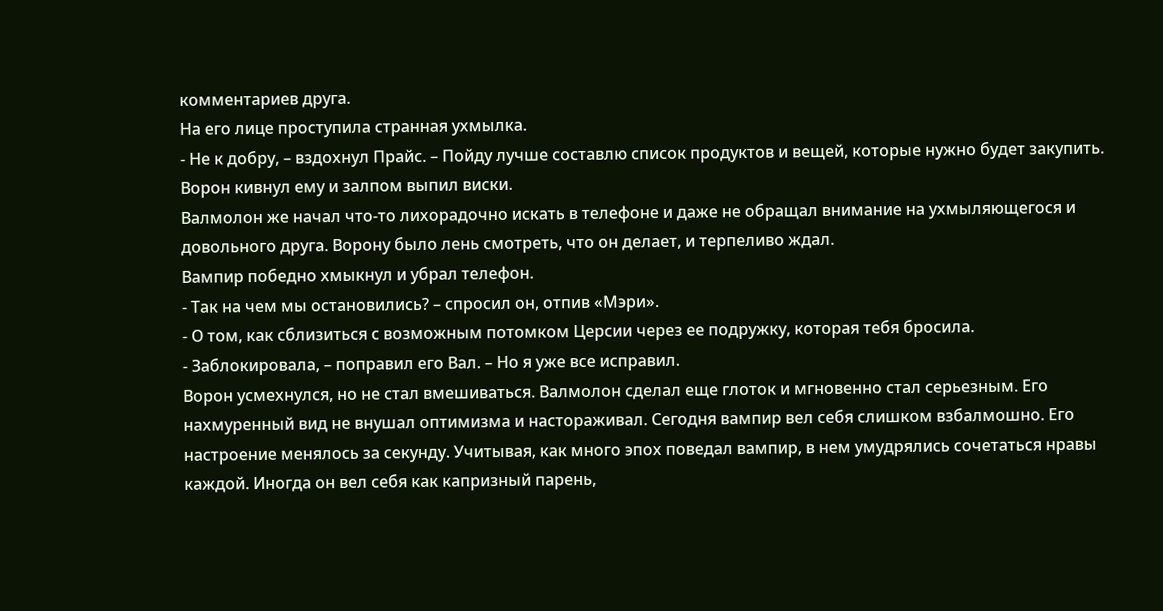комментариев друга.
На его лице проступила странная ухмылка.
- Не к добру, – вздохнул Прайс. – Пойду лучше составлю список продуктов и вещей, которые нужно будет закупить.
Ворон кивнул ему и залпом выпил виски.
Валмолон же начал что-то лихорадочно искать в телефоне и даже не обращал внимание на ухмыляющегося и довольного друга. Ворону было лень смотреть, что он делает, и терпеливо ждал.
Вампир победно хмыкнул и убрал телефон.
- Так на чем мы остановились? – спросил он, отпив «Мэри».
- О том, как сблизиться с возможным потомком Церсии через ее подружку, которая тебя бросила.
- Заблокировала, – поправил его Вал. – Но я уже все исправил.
Ворон усмехнулся, но не стал вмешиваться. Валмолон сделал еще глоток и мгновенно стал серьезным. Его нахмуренный вид не внушал оптимизма и настораживал. Сегодня вампир вел себя слишком взбалмошно. Его настроение менялось за секунду. Учитывая, как много эпох поведал вампир, в нем умудрялись сочетаться нравы каждой. Иногда он вел себя как капризный парень,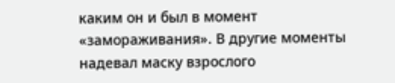каким он и был в момент «замораживания». В другие моменты надевал маску взрослого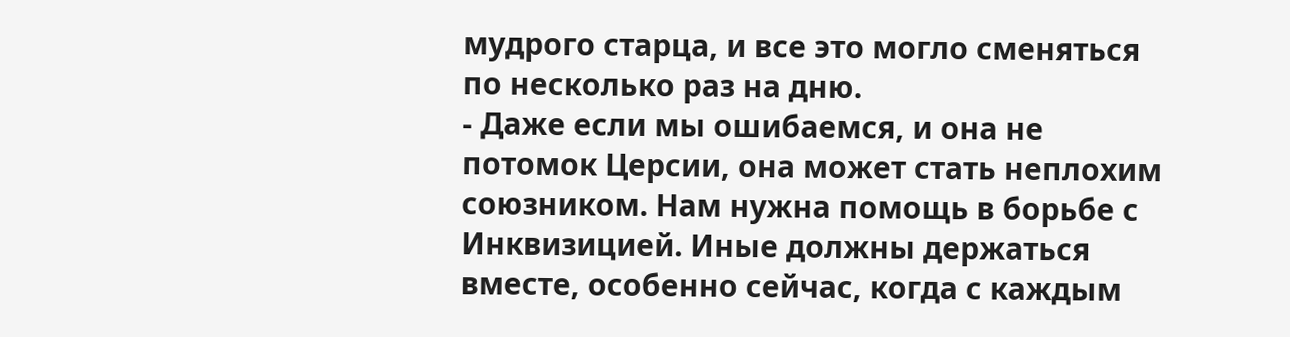мудрого старца, и все это могло сменяться по несколько раз на дню.
- Даже если мы ошибаемся, и она не потомок Церсии, она может стать неплохим союзником. Нам нужна помощь в борьбе с Инквизицией. Иные должны держаться вместе, особенно сейчас, когда с каждым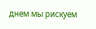днем мы рискуем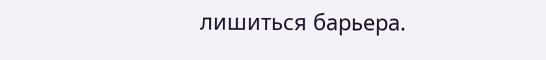лишиться барьера.